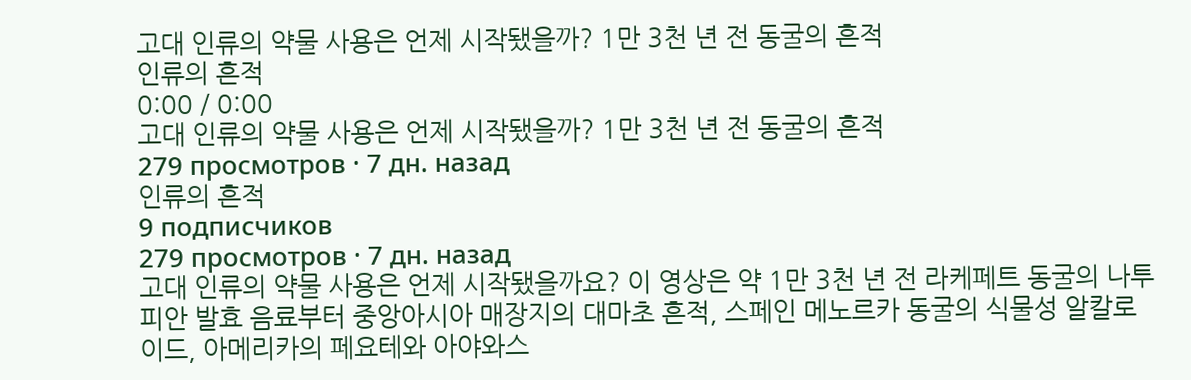고대 인류의 약물 사용은 언제 시작됐을까? 1만 3천 년 전 동굴의 흔적
인류의 흔적
0:00 / 0:00
고대 인류의 약물 사용은 언제 시작됐을까? 1만 3천 년 전 동굴의 흔적
279 просмотров · 7 дн. назад
인류의 흔적
9 подписчиков
279 просмотров · 7 дн. назад
고대 인류의 약물 사용은 언제 시작됐을까요? 이 영상은 약 1만 3천 년 전 라케페트 동굴의 나투피안 발효 음료부터 중앙아시아 매장지의 대마초 흔적, 스페인 메노르카 동굴의 식물성 알칼로이드, 아메리카의 페요테와 아야와스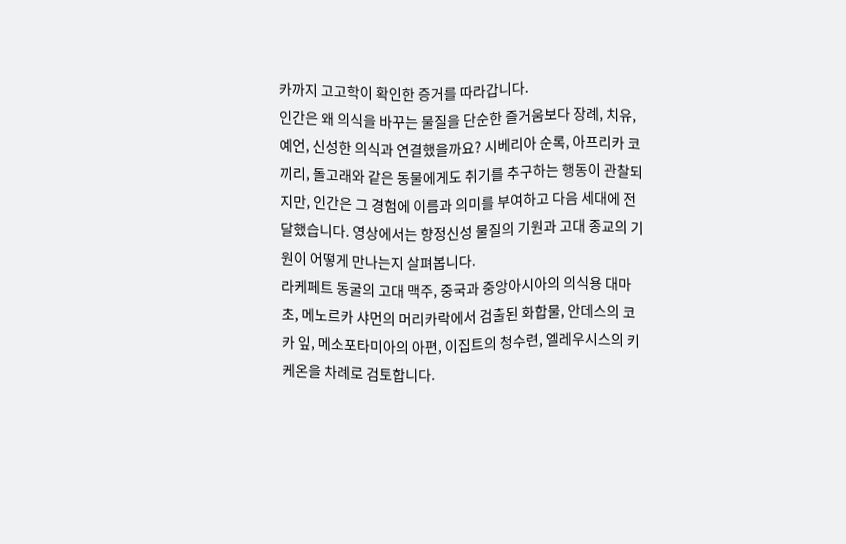카까지 고고학이 확인한 증거를 따라갑니다.
인간은 왜 의식을 바꾸는 물질을 단순한 즐거움보다 장례, 치유, 예언, 신성한 의식과 연결했을까요? 시베리아 순록, 아프리카 코끼리, 돌고래와 같은 동물에게도 취기를 추구하는 행동이 관찰되지만, 인간은 그 경험에 이름과 의미를 부여하고 다음 세대에 전달했습니다. 영상에서는 향정신성 물질의 기원과 고대 종교의 기원이 어떻게 만나는지 살펴봅니다.
라케페트 동굴의 고대 맥주, 중국과 중앙아시아의 의식용 대마초, 메노르카 샤먼의 머리카락에서 검출된 화합물, 안데스의 코카 잎, 메소포타미아의 아편, 이집트의 청수련, 엘레우시스의 키케온을 차례로 검토합니다.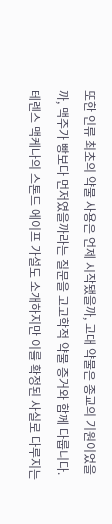또한 인류 최초의 약물 사용은 언제 시작됐을까, 고대 약물은 종교의 기원이었을까, 맥주가 빵보다 먼저였을까라는 질문을 고고학적 약물 증거와 함께 다룹니다.
테렌스 맥케나의 스톤드 에이프 가설도 소개하지만 이를 확정된 사실로 다루지는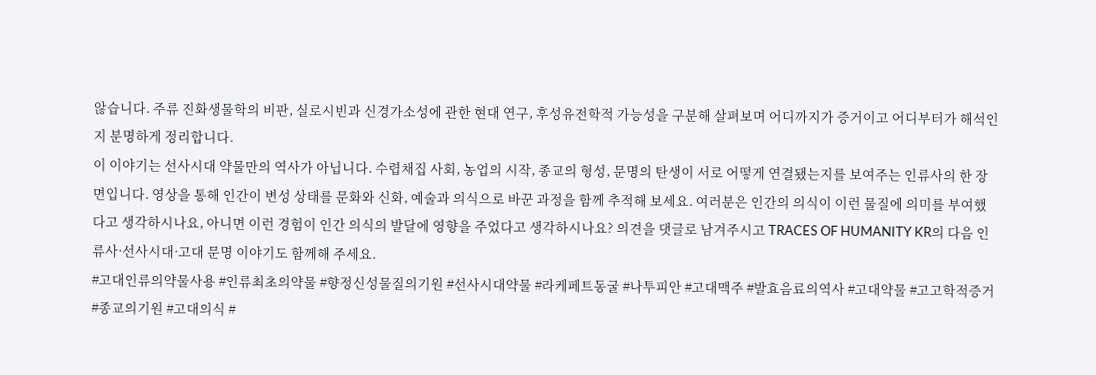않습니다. 주류 진화생물학의 비판, 실로시빈과 신경가소성에 관한 현대 연구, 후성유전학적 가능성을 구분해 살펴보며 어디까지가 증거이고 어디부터가 해석인지 분명하게 정리합니다.
이 이야기는 선사시대 약물만의 역사가 아닙니다. 수렵채집 사회, 농업의 시작, 종교의 형성, 문명의 탄생이 서로 어떻게 연결됐는지를 보여주는 인류사의 한 장면입니다. 영상을 통해 인간이 변성 상태를 문화와 신화, 예술과 의식으로 바꾼 과정을 함께 추적해 보세요. 여러분은 인간의 의식이 이런 물질에 의미를 부여했다고 생각하시나요, 아니면 이런 경험이 인간 의식의 발달에 영향을 주었다고 생각하시나요? 의견을 댓글로 남겨주시고 TRACES OF HUMANITY KR의 다음 인류사·선사시대·고대 문명 이야기도 함께해 주세요.
#고대인류의약물사용 #인류최초의약물 #향정신성물질의기원 #선사시대약물 #라케페트동굴 #나투피안 #고대맥주 #발효음료의역사 #고대약물 #고고학적증거 #종교의기원 #고대의식 #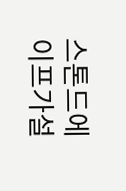스톤드에이프가설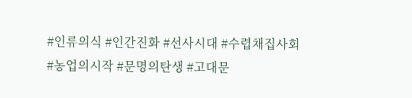#인류의식 #인간진화 #선사시대 #수렵채집사회 #농업의시작 #문명의탄생 #고대문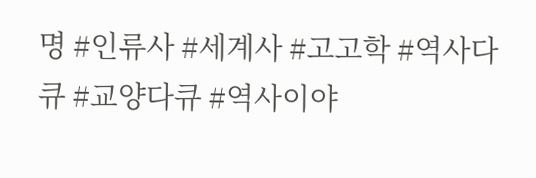명 #인류사 #세계사 #고고학 #역사다큐 #교양다큐 #역사이야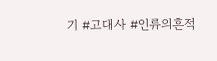기 #고대사 #인류의흔적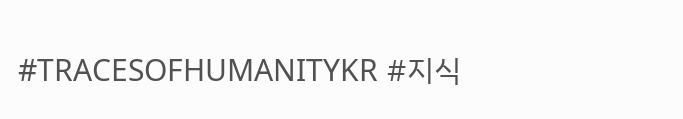#TRACESOFHUMANITYKR #지식